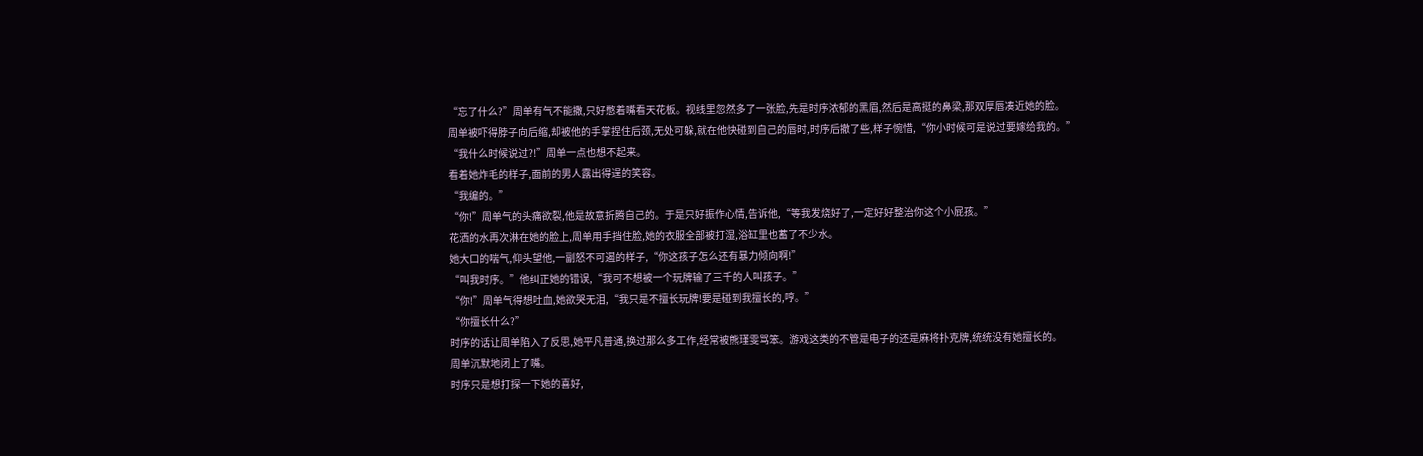“忘了什么?”周单有气不能撒,只好憋着嘴看天花板。视线里忽然多了一张脸,先是时序浓郁的黑眉,然后是高挺的鼻梁,那双厚唇凑近她的脸。
周单被吓得脖子向后缩,却被他的手掌捏住后颈,无处可躲,就在他快碰到自己的唇时,时序后撤了些,样子惋惜,“你小时候可是说过要嫁给我的。”
“我什么时候说过?!”周单一点也想不起来。
看着她炸毛的样子,面前的男人露出得逞的笑容。
“我编的。”
“你!”周单气的头痛欲裂,他是故意折腾自己的。于是只好振作心情,告诉他,“等我发烧好了,一定好好整治你这个小屁孩。”
花洒的水再次淋在她的脸上,周单用手挡住脸,她的衣服全部被打湿,浴缸里也蓄了不少水。
她大口的喘气,仰头望他,一副怒不可遏的样子,“你这孩子怎么还有暴力倾向啊!”
“叫我时序。”他纠正她的错误,“我可不想被一个玩牌输了三千的人叫孩子。”
“你!”周单气得想吐血,她欲哭无泪,“我只是不擅长玩牌!要是碰到我擅长的,哼。”
“你擅长什么?”
时序的话让周单陷入了反思,她平凡普通,换过那么多工作,经常被熊瑾雯骂笨。游戏这类的不管是电子的还是麻将扑克牌,统统没有她擅长的。
周单沉默地闭上了嘴。
时序只是想打探一下她的喜好,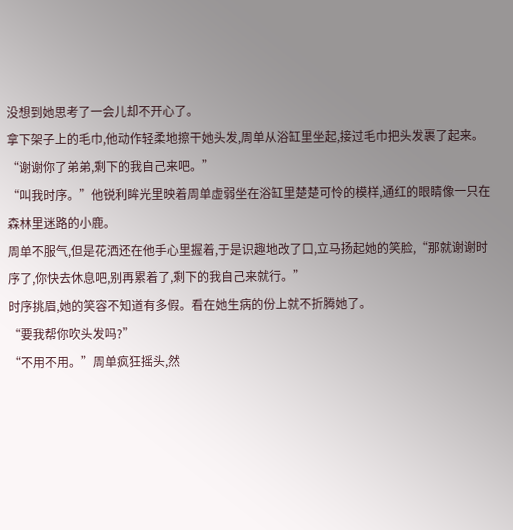没想到她思考了一会儿却不开心了。
拿下架子上的毛巾,他动作轻柔地擦干她头发,周单从浴缸里坐起,接过毛巾把头发裹了起来。
“谢谢你了弟弟,剩下的我自己来吧。”
“叫我时序。”他锐利眸光里映着周单虚弱坐在浴缸里楚楚可怜的模样,通红的眼睛像一只在森林里迷路的小鹿。
周单不服气,但是花洒还在他手心里握着,于是识趣地改了口,立马扬起她的笑脸,“那就谢谢时序了,你快去休息吧,别再累着了,剩下的我自己来就行。”
时序挑眉,她的笑容不知道有多假。看在她生病的份上就不折腾她了。
“要我帮你吹头发吗?”
“不用不用。”周单疯狂摇头,然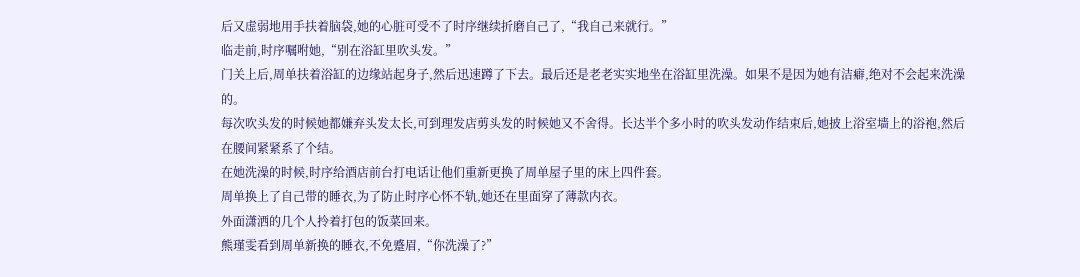后又虚弱地用手扶着脑袋,她的心脏可受不了时序继续折磨自己了,“我自己来就行。”
临走前,时序嘱咐她,“别在浴缸里吹头发。”
门关上后,周单扶着浴缸的边缘站起身子,然后迅速蹲了下去。最后还是老老实实地坐在浴缸里洗澡。如果不是因为她有洁癖,绝对不会起来洗澡的。
每次吹头发的时候她都嫌弃头发太长,可到理发店剪头发的时候她又不舍得。长达半个多小时的吹头发动作结束后,她披上浴室墙上的浴袍,然后在腰间紧紧系了个结。
在她洗澡的时候,时序给酒店前台打电话让他们重新更换了周单屋子里的床上四件套。
周单换上了自己带的睡衣,为了防止时序心怀不轨,她还在里面穿了薄款内衣。
外面潇洒的几个人拎着打包的饭菜回来。
熊瑾雯看到周单新换的睡衣,不免蹙眉,“你洗澡了?”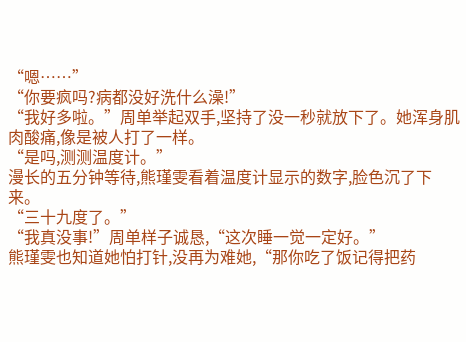“嗯……”
“你要疯吗?病都没好洗什么澡!”
“我好多啦。”周单举起双手,坚持了没一秒就放下了。她浑身肌肉酸痛,像是被人打了一样。
“是吗,测测温度计。”
漫长的五分钟等待,熊瑾雯看着温度计显示的数字,脸色沉了下来。
“三十九度了。”
“我真没事!”周单样子诚恳,“这次睡一觉一定好。”
熊瑾雯也知道她怕打针,没再为难她,“那你吃了饭记得把药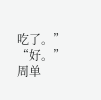吃了。”
“好。”周单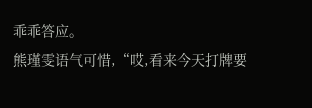乖乖答应。
熊瑾雯语气可惜,“哎,看来今天打牌要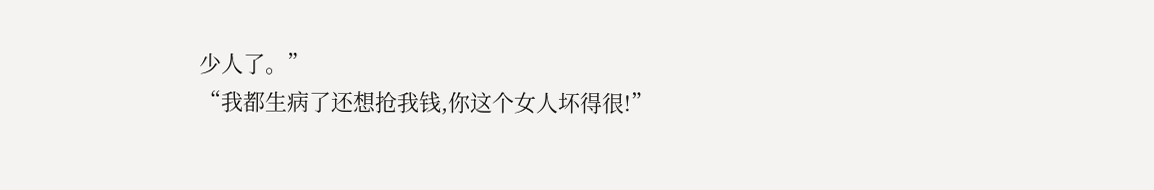少人了。”
“我都生病了还想抢我钱,你这个女人坏得很!”